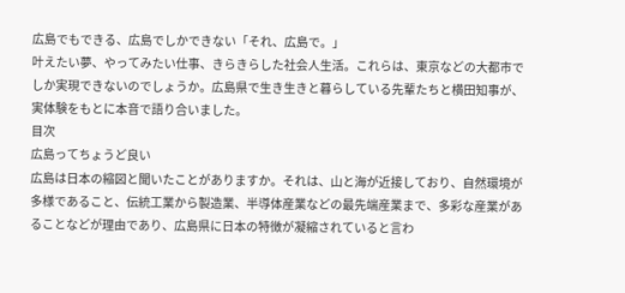広島でもできる、広島でしかできない「それ、広島で。」
叶えたい夢、やってみたい仕事、きらきらした社会人生活。これらは、東京などの大都市でしか実現できないのでしょうか。広島県で生き生きと暮らしている先輩たちと横田知事が、実体験をもとに本音で語り合いました。
目次
広島ってちょうど良い
広島は日本の縮図と聞いたことがありますか。それは、山と海が近接しており、自然環境が多様であること、伝統工業から製造業、半導体産業などの最先端産業まで、多彩な産業があることなどが理由であり、広島県に日本の特徴が凝縮されていると言わ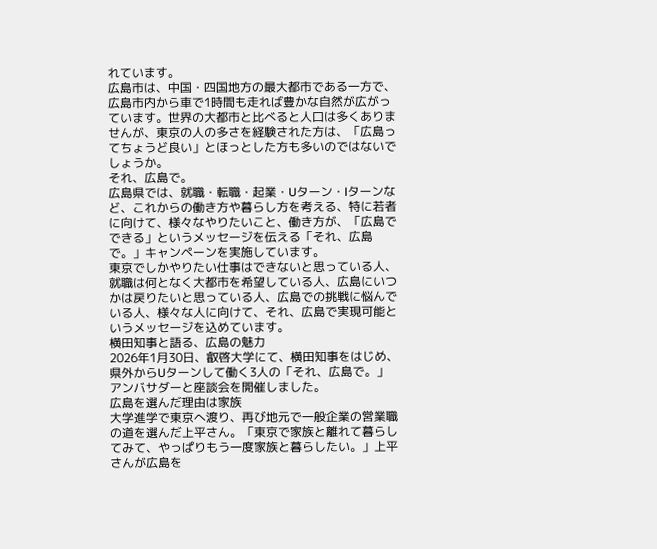れています。
広島市は、中国・四国地方の最大都市である一方で、広島市内から車で1時間も走れば豊かな自然が広がっています。世界の大都市と比べると人口は多くありませんが、東京の人の多さを経験された方は、「広島ってちょうど良い」とほっとした方も多いのではないでしょうか。
それ、広島で。
広島県では、就職・転職・起業・Uターン・Iターンなど、これからの働き方や暮らし方を考える、特に若者に向けて、様々なやりたいこと、働き方が、「広島でできる」というメッセージを伝える「それ、広島で。」キャンペーンを実施しています。
東京でしかやりたい仕事はできないと思っている人、就職は何となく大都市を希望している人、広島にいつかは戻りたいと思っている人、広島での挑戦に悩んでいる人、様々な人に向けて、それ、広島で実現可能というメッセージを込めています。
横田知事と語る、広島の魅力
2026年1月30日、叡啓大学にて、横田知事をはじめ、県外からUターンして働く3人の「それ、広島で。」アンバサダーと座談会を開催しました。
広島を選んだ理由は家族
大学進学で東京へ渡り、再び地元で一般企業の営業職の道を選んだ上平さん。「東京で家族と離れて暮らしてみて、やっぱりもう一度家族と暮らしたい。」上平さんが広島を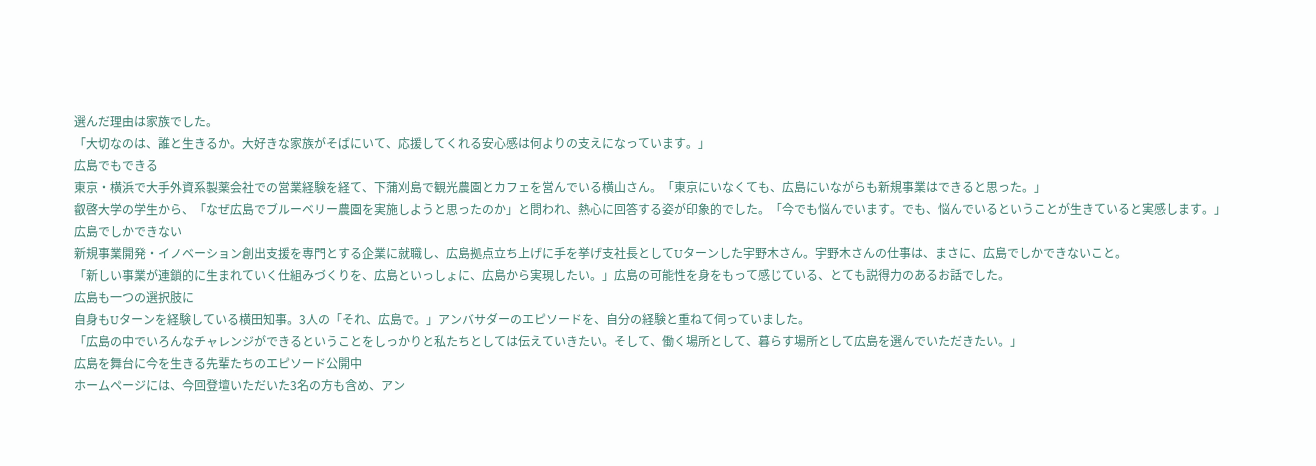選んだ理由は家族でした。
「大切なのは、誰と生きるか。大好きな家族がそばにいて、応援してくれる安心感は何よりの支えになっています。」
広島でもできる
東京・横浜で大手外資系製薬会社での営業経験を経て、下蒲刈島で観光農園とカフェを営んでいる横山さん。「東京にいなくても、広島にいながらも新規事業はできると思った。」
叡啓大学の学生から、「なぜ広島でブルーベリー農園を実施しようと思ったのか」と問われ、熱心に回答する姿が印象的でした。「今でも悩んでいます。でも、悩んでいるということが生きていると実感します。」
広島でしかできない
新規事業開発・イノベーション創出支援を専門とする企業に就職し、広島拠点立ち上げに手を挙げ支社長としてUターンした宇野木さん。宇野木さんの仕事は、まさに、広島でしかできないこと。
「新しい事業が連鎖的に生まれていく仕組みづくりを、広島といっしょに、広島から実現したい。」広島の可能性を身をもって感じている、とても説得力のあるお話でした。
広島も一つの選択肢に
自身もUターンを経験している横田知事。3人の「それ、広島で。」アンバサダーのエピソードを、自分の経験と重ねて伺っていました。
「広島の中でいろんなチャレンジができるということをしっかりと私たちとしては伝えていきたい。そして、働く場所として、暮らす場所として広島を選んでいただきたい。」
広島を舞台に今を生きる先輩たちのエピソード公開中
ホームページには、今回登壇いただいた3名の方も含め、アン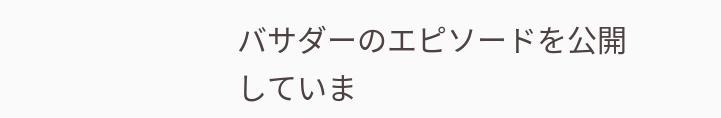バサダーのエピソードを公開していま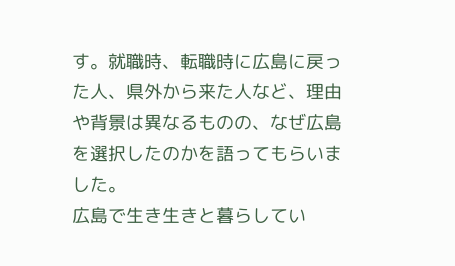す。就職時、転職時に広島に戻った人、県外から来た人など、理由や背景は異なるものの、なぜ広島を選択したのかを語ってもらいました。
広島で生き生きと暮らしてい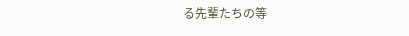る先輩たちの等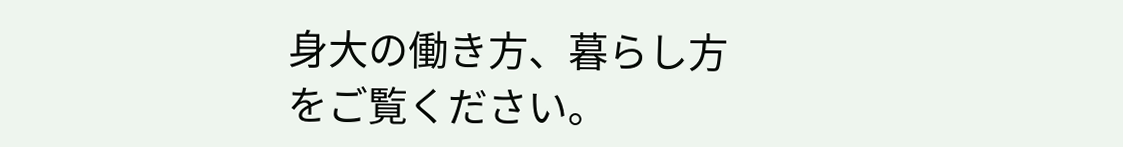身大の働き方、暮らし方をご覧ください。